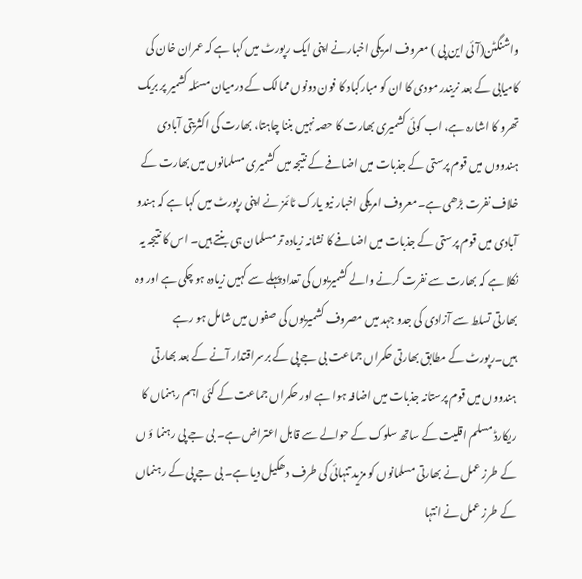واشنگٹن(آئی این پی ) معروف امریکی اخبارنے اپنی ایک رپورٹ میں کہا ہے کہ عمران خان کی کامیابی کے بعد نریندر مودی کا ان کو مبارکباد کا فون دونوں ممالک کے درمیان مسئلہ کشمیر پر بریک تھرو کا اشارہ ہے، اب کوئی کشمیری بھارت کا حصہ نہیں بننا چاہتا، بھارت کی اکثریتی آبادی ہندووں میں قوم پرستی کے جذبات میں اضافے کے نتیجہ میں کشمیری مسلمانوں میں بھارت کے خلاف نفرت بڑھی ہے۔معروف امریکی اخبار نیو یارک ٹائمز نے اپنی رپورٹ میں کہا ہے کہ ہندو آبادی میں قوم پرستی کے جذبات میں اضافے کا نشانہ زیادہ تر مسلمان ہی بنتے ہیں۔ اس کا نتیجہ یہ نکلا ہے کہ بھارت سے نفرت کرنے والے کشمیریوں کی تعداد پہلے سے کہیں زیادہ ہو چکی ہے اور وہ بھارتی تسلط سے آزادی کی جدو جہد میں مصروف کشمیریوں کی صفوں میں شامل ہو رہے ہیں۔رپورٹ کے مطابق بھارتی حکمراں جماعت بی جے پی کے برسراقتدار آنے کے بعد بھارتی ہندووں میں قوم پرستانہ جذبات میں اضافہ ہوا ہے اور حکمراں جماعت کے کئی اہم رہنماں کا ریکارڈ مسلم اقلیت کے ساتھ سلوک کے حوالے سے قابل اعتراض ہے۔ بی جے پی رہنما ؤ ں کے طرز عمل نے بھارتی مسلمانوں کو مزید تنہائی کی طرف دھکیل دیا ہے۔ بی جے پی کے رہنماں کے طرز عمل نے انتہا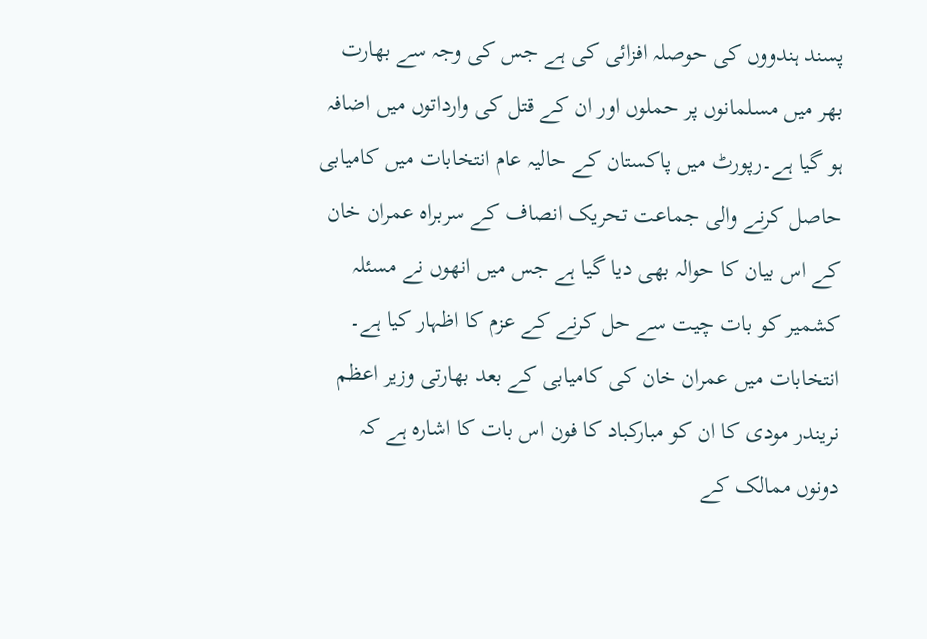پسند ہندووں کی حوصلہ افزائی کی ہے جس کی وجہ سے بھارت بھر میں مسلمانوں پر حملوں اور ان کے قتل کی وارداتوں میں اضافہ ہو گیا ہے۔رپورٹ میں پاکستان کے حالیہ عام انتخابات میں کامیابی حاصل کرنے والی جماعت تحریک انصاف کے سربراہ عمران خان کے اس بیان کا حوالہ بھی دیا گیا ہے جس میں انھوں نے مسئلہ کشمیر کو بات چیت سے حل کرنے کے عزم کا اظہار کیا ہے۔ انتخابات میں عمران خان کی کامیابی کے بعد بھارتی وزیر اعظم نریندر مودی کا ان کو مبارکباد کا فون اس بات کا اشارہ ہے کہ دونوں ممالک کے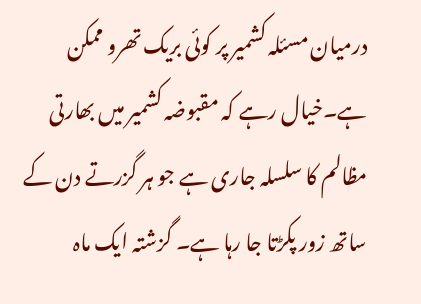درمیان مسئلہ کشمیر پر کوئی بریک تھرو ممکن ہے۔خیال رہے کہ مقبوضہ کشمیر میں بھارتی مظالم کا سلسلہ جاری ہے جو ہر گزرتے دن کے ساتھ زور پکڑتا جا رہا ہے۔ گزشتہ ایک ماہ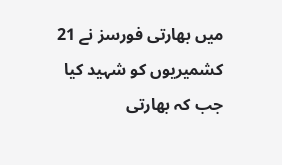میں بھارتی فورسز نے 21 کشمیریوں کو شہید کیا جب کہ بھارتی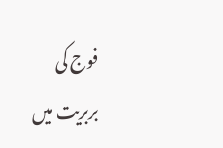فوج کی بربریت میں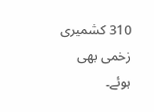310 کشمیری زخمی بھی ہوئے۔